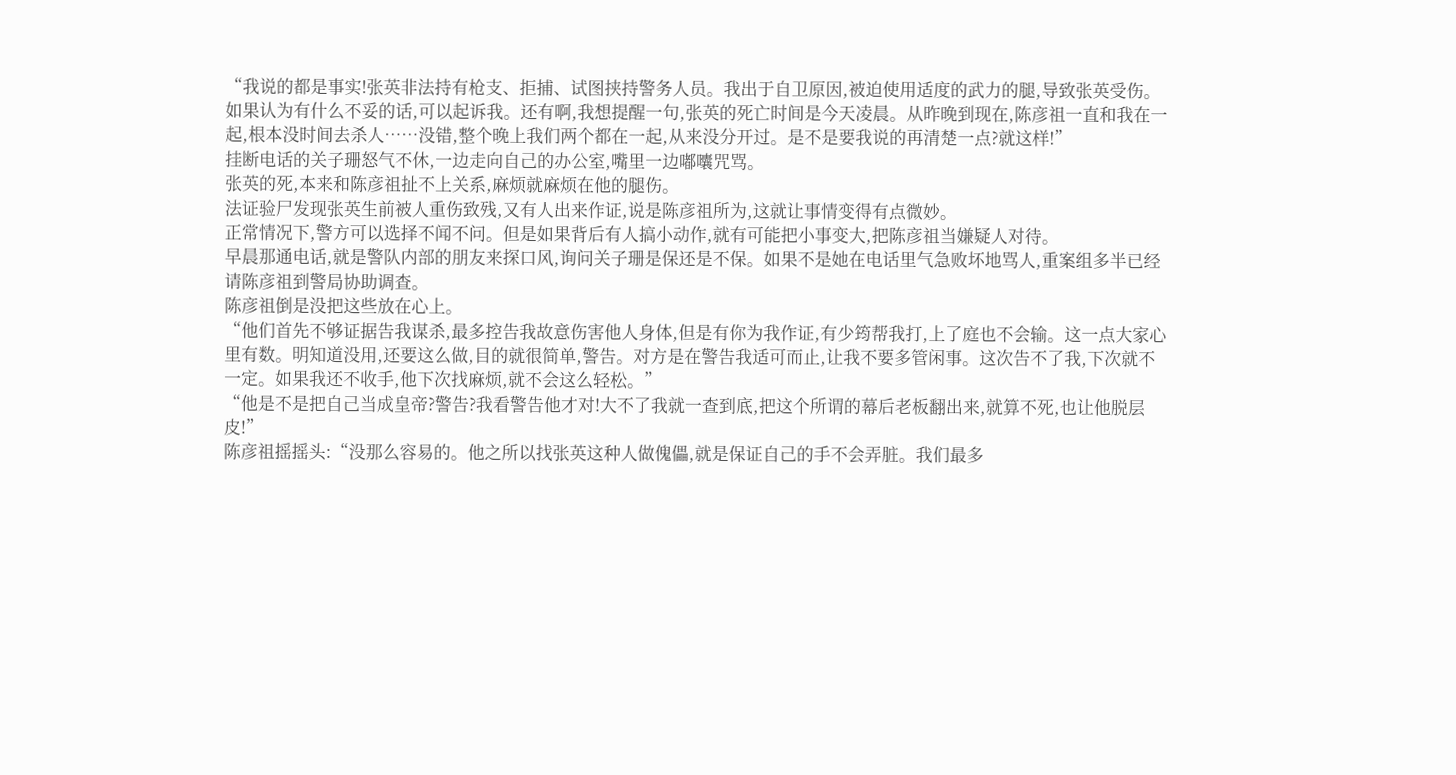“我说的都是事实!张英非法持有枪支、拒捕、试图挟持警务人员。我出于自卫原因,被迫使用适度的武力的腿,导致张英受伤。如果认为有什么不妥的话,可以起诉我。还有啊,我想提醒一句,张英的死亡时间是今天凌晨。从昨晚到现在,陈彦祖一直和我在一起,根本没时间去杀人……没错,整个晚上我们两个都在一起,从来没分开过。是不是要我说的再清楚一点?就这样!”
挂断电话的关子珊怒气不休,一边走向自己的办公室,嘴里一边嘟囔咒骂。
张英的死,本来和陈彦祖扯不上关系,麻烦就麻烦在他的腿伤。
法证验尸发现张英生前被人重伤致残,又有人出来作证,说是陈彦祖所为,这就让事情变得有点微妙。
正常情况下,警方可以选择不闻不问。但是如果背后有人搞小动作,就有可能把小事变大,把陈彦祖当嫌疑人对待。
早晨那通电话,就是警队内部的朋友来探口风,询问关子珊是保还是不保。如果不是她在电话里气急败坏地骂人,重案组多半已经请陈彦祖到警局协助调查。
陈彦祖倒是没把这些放在心上。
“他们首先不够证据告我谋杀,最多控告我故意伤害他人身体,但是有你为我作证,有少筠帮我打,上了庭也不会输。这一点大家心里有数。明知道没用,还要这么做,目的就很简单,警告。对方是在警告我适可而止,让我不要多管闲事。这次告不了我,下次就不一定。如果我还不收手,他下次找麻烦,就不会这么轻松。”
“他是不是把自己当成皇帝?警告?我看警告他才对!大不了我就一查到底,把这个所谓的幕后老板翻出来,就算不死,也让他脱层皮!”
陈彦祖摇摇头:“没那么容易的。他之所以找张英这种人做傀儡,就是保证自己的手不会弄脏。我们最多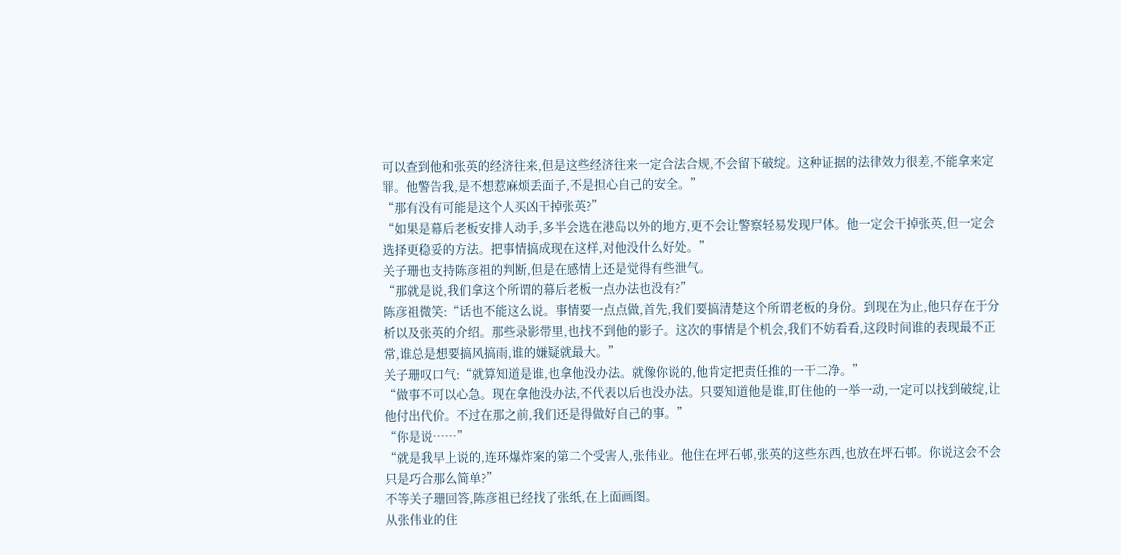可以查到他和张英的经济往来,但是这些经济往来一定合法合规,不会留下破绽。这种证据的法律效力很差,不能拿来定罪。他警告我,是不想惹麻烦丢面子,不是担心自己的安全。”
“那有没有可能是这个人买凶干掉张英?”
“如果是幕后老板安排人动手,多半会选在港岛以外的地方,更不会让警察轻易发现尸体。他一定会干掉张英,但一定会选择更稳妥的方法。把事情搞成现在这样,对他没什么好处。”
关子珊也支持陈彦祖的判断,但是在感情上还是觉得有些泄气。
“那就是说,我们拿这个所谓的幕后老板一点办法也没有?”
陈彦祖微笑:“话也不能这么说。事情要一点点做,首先,我们要搞清楚这个所谓老板的身份。到现在为止,他只存在于分析以及张英的介绍。那些录影带里,也找不到他的影子。这次的事情是个机会,我们不妨看看,这段时间谁的表现最不正常,谁总是想要搞风搞雨,谁的嫌疑就最大。”
关子珊叹口气:“就算知道是谁,也拿他没办法。就像你说的,他肯定把责任推的一干二净。”
“做事不可以心急。现在拿他没办法,不代表以后也没办法。只要知道他是谁,盯住他的一举一动,一定可以找到破绽,让他付出代价。不过在那之前,我们还是得做好自己的事。”
“你是说……”
“就是我早上说的,连环爆炸案的第二个受害人,张伟业。他住在坪石邨,张英的这些东西,也放在坪石邨。你说这会不会只是巧合那么简单?”
不等关子珊回答,陈彦祖已经找了张纸,在上面画图。
从张伟业的住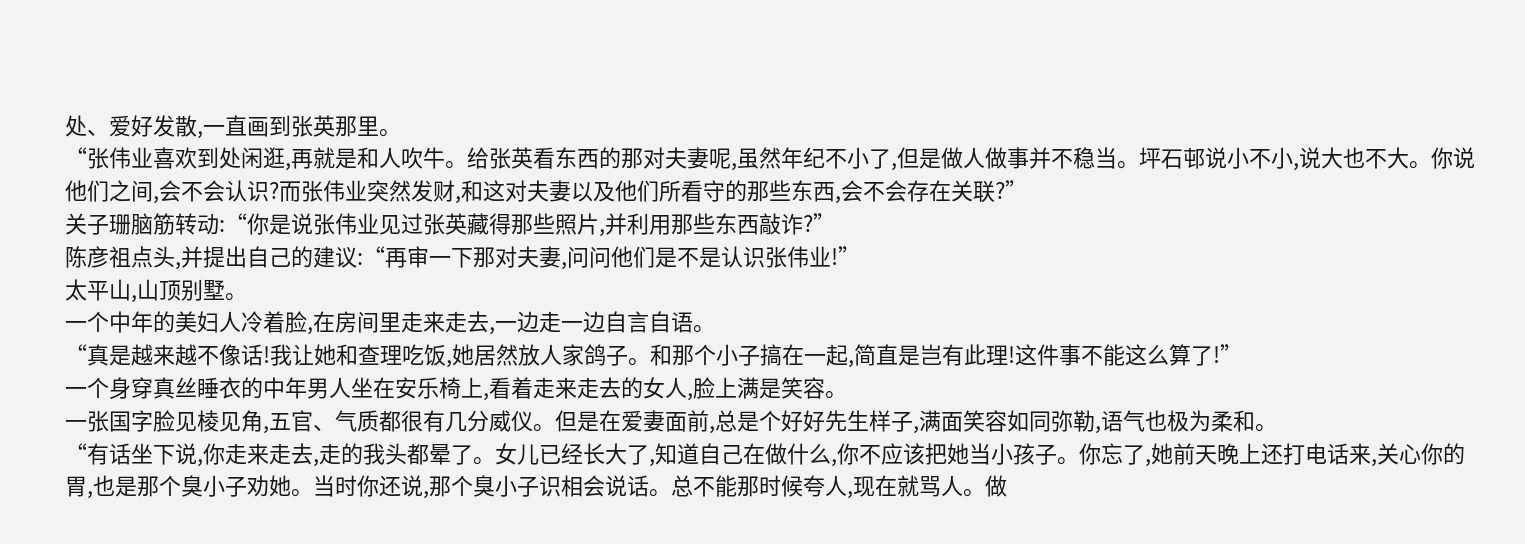处、爱好发散,一直画到张英那里。
“张伟业喜欢到处闲逛,再就是和人吹牛。给张英看东西的那对夫妻呢,虽然年纪不小了,但是做人做事并不稳当。坪石邨说小不小,说大也不大。你说他们之间,会不会认识?而张伟业突然发财,和这对夫妻以及他们所看守的那些东西,会不会存在关联?”
关子珊脑筋转动:“你是说张伟业见过张英藏得那些照片,并利用那些东西敲诈?”
陈彦祖点头,并提出自己的建议:“再审一下那对夫妻,问问他们是不是认识张伟业!”
太平山,山顶别墅。
一个中年的美妇人冷着脸,在房间里走来走去,一边走一边自言自语。
“真是越来越不像话!我让她和查理吃饭,她居然放人家鸽子。和那个小子搞在一起,简直是岂有此理!这件事不能这么算了!”
一个身穿真丝睡衣的中年男人坐在安乐椅上,看着走来走去的女人,脸上满是笑容。
一张国字脸见棱见角,五官、气质都很有几分威仪。但是在爱妻面前,总是个好好先生样子,满面笑容如同弥勒,语气也极为柔和。
“有话坐下说,你走来走去,走的我头都晕了。女儿已经长大了,知道自己在做什么,你不应该把她当小孩子。你忘了,她前天晚上还打电话来,关心你的胃,也是那个臭小子劝她。当时你还说,那个臭小子识相会说话。总不能那时候夸人,现在就骂人。做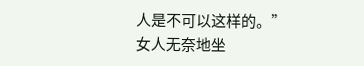人是不可以这样的。”
女人无奈地坐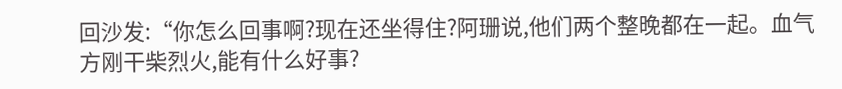回沙发:“你怎么回事啊?现在还坐得住?阿珊说,他们两个整晚都在一起。血气方刚干柴烈火,能有什么好事?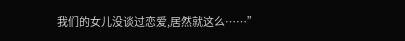我们的女儿没谈过恋爱,居然就这么……”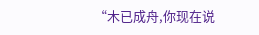“木已成舟,你现在说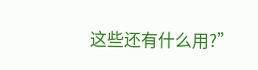这些还有什么用?”